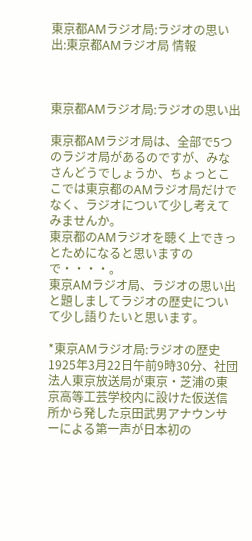東京都AMラジオ局:ラジオの思い出:東京都AMラジオ局 情報



東京都AMラジオ局:ラジオの思い出

東京都AMラジオ局は、全部で5つのラジオ局があるのですが、みなさんどうでしょうか、ちょっとここでは東京都のAMラジオ局だけでなく、ラジオについて少し考えてみませんか。
東京都のAMラジオを聴く上できっとためになると思いますので・・・・。
東京AMラジオ局、ラジオの思い出と題しましてラジオの歴史について少し語りたいと思います。

*東京AMラジオ局:ラジオの歴史
1925年3月22日午前9時30分、社団法人東京放送局が東京・芝浦の東京高等工芸学校内に設けた仮送信所から発した京田武男アナウンサーによる第一声が日本初の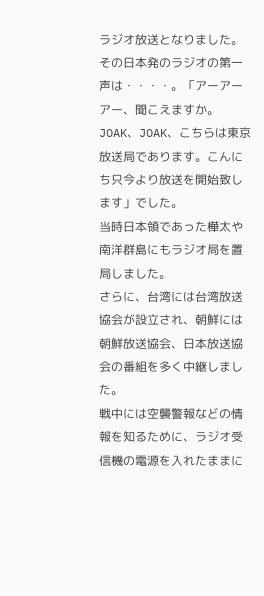ラジオ放送となりました。
その日本発のラジオの第一声は・・・・。「アーアーアー、聞こえますか。JOAK、JOAK、こちらは東京放送局であります。こんにち只今より放送を開始致します」でした。
当時日本領であった樺太や南洋群島にもラジオ局を置局しました。
さらに、台湾には台湾放送協会が設立され、朝鮮には朝鮮放送協会、日本放送協会の番組を多く中継しました。
戦中には空襲警報などの情報を知るために、ラジオ受信機の電源を入れたままに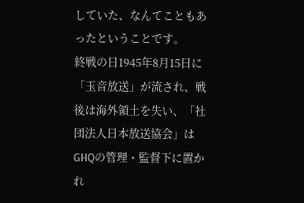していた、なんてこともあったということです。
終戦の日1945年8月15日に「玉音放送」が流され、戦後は海外領土を失い、「社団法人日本放送協会」はGHQの管理・監督下に置かれ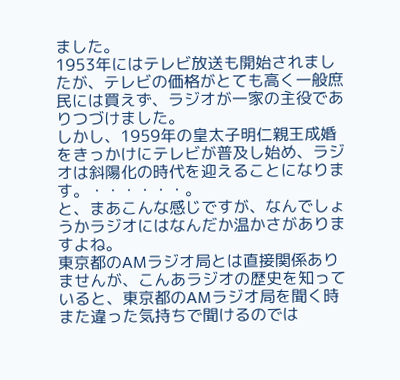ました。
1953年にはテレビ放送も開始されましたが、テレビの価格がとても高く一般庶民には買えず、ラジオが一家の主役でありつづけました。
しかし、1959年の皇太子明仁親王成婚をきっかけにテレビが普及し始め、ラジオは斜陽化の時代を迎えることになります。・・・・・・。
と、まあこんな感じですが、なんでしょうかラジオにはなんだか温かさがありますよね。
東京都のAMラジオ局とは直接関係ありませんが、こんあラジオの歴史を知っていると、東京都のAMラジオ局を聞く時また違った気持ちで聞けるのでは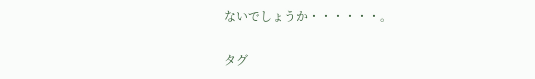ないでしょうか・・・・・・。

タグ